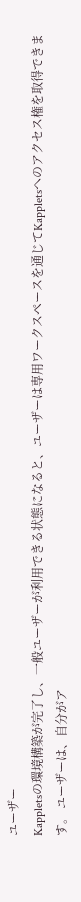ユーザー
Kappletsの環境構築が完了し、一般ユーザーが利用できる状態になると、ユーザーは専用ワークスペースを通じてKappletsへのアクセス権を取得できます。 ユーザーは、自分がア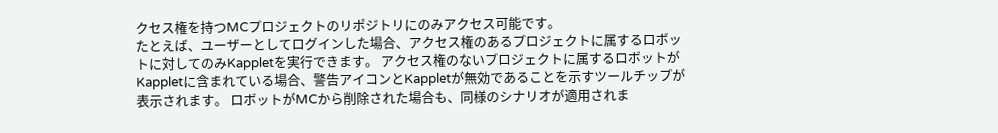クセス権を持つMCプロジェクトのリポジトリにのみアクセス可能です。
たとえば、ユーザーとしてログインした場合、アクセス権のあるプロジェクトに属するロボットに対してのみKappletを実行できます。 アクセス権のないプロジェクトに属するロボットがKappletに含まれている場合、警告アイコンとKappletが無効であることを示すツールチップが表示されます。 ロボットがMCから削除された場合も、同様のシナリオが適用されま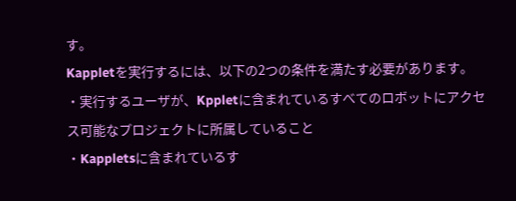す。
Kappletを実行するには、以下の2つの条件を満たす必要があります。
・実行するユーザが、Kppletに含まれているすべてのロボットにアクセス可能なプロジェクトに所属していること
・Kappletsに含まれているす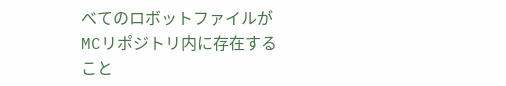べてのロボットファイルがMCリポジトリ内に存在すること